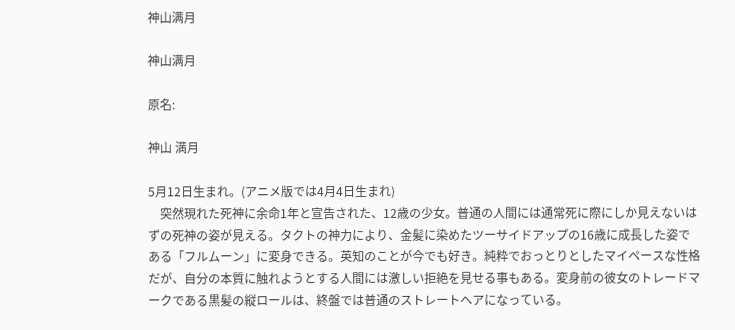神山满月

神山满月

原名:

神山 満月

5月12日生まれ。(アニメ版では4月4日生まれ)
    突然現れた死神に余命1年と宣告された、12歳の少女。普通の人間には通常死に際にしか見えないはずの死神の姿が見える。タクトの神力により、金髪に染めたツーサイドアップの16歳に成長した姿である「フルムーン」に変身できる。英知のことが今でも好き。純粋でおっとりとしたマイペースな性格だが、自分の本質に触れようとする人間には激しい拒絶を見せる事もある。変身前の彼女のトレードマークである黒髪の縦ロールは、終盤では普通のストレートヘアになっている。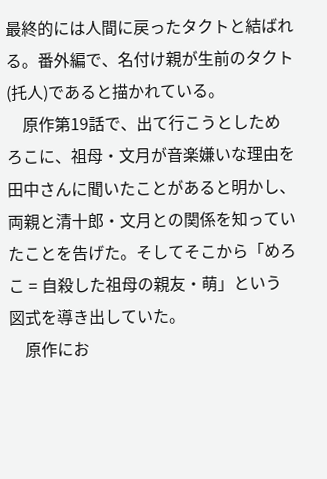最終的には人間に戻ったタクトと結ばれる。番外編で、名付け親が生前のタクト(托人)であると描かれている。
    原作第19話で、出て行こうとしためろこに、祖母・文月が音楽嫌いな理由を田中さんに聞いたことがあると明かし、両親と清十郎・文月との関係を知っていたことを告げた。そしてそこから「めろこ = 自殺した祖母の親友・萌」という図式を導き出していた。
    原作にお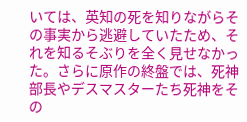いては、英知の死を知りながらその事実から逃避していたため、それを知るそぶりを全く見せなかった。さらに原作の終盤では、死神部長やデスマスターたち死神をその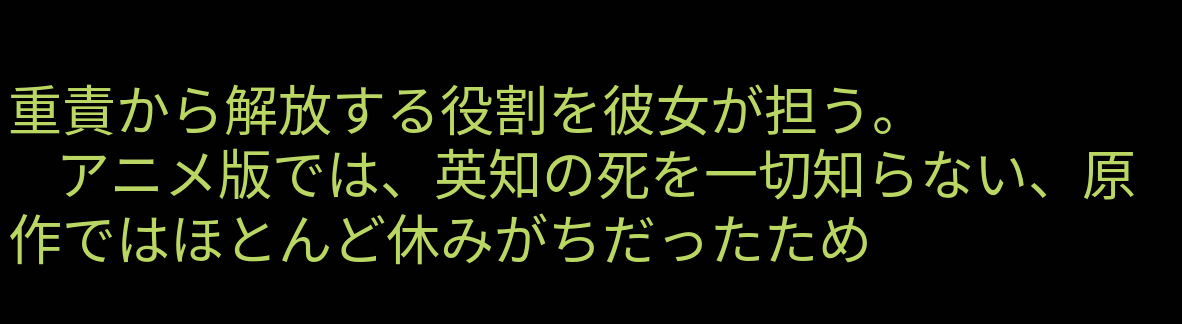重責から解放する役割を彼女が担う。
    アニメ版では、英知の死を一切知らない、原作ではほとんど休みがちだったため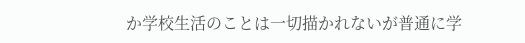か学校生活のことは一切描かれないが普通に学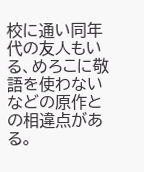校に通い同年代の友人もいる、めろこに敬語を使わないなどの原作との相違点がある。